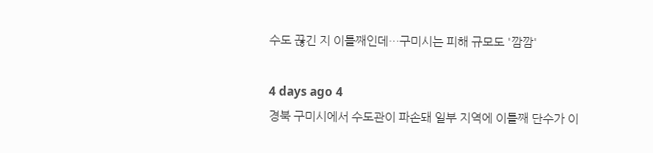수도 끊긴 지 이틀째인데…구미시는 피해 규모도 '깜깜'

4 days ago 4
경북 구미시에서 수도관이 파손돼 일부 지역에 이틀째 단수가 이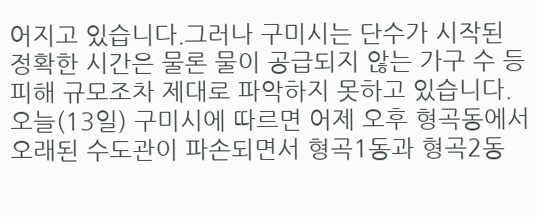어지고 있습니다.그러나 구미시는 단수가 시작된 정확한 시간은 물론 물이 공급되지 않는 가구 수 등 피해 규모조차 제대로 파악하지 못하고 있습니다.오늘(13일) 구미시에 따르면 어제 오후 형곡동에서 오래된 수도관이 파손되면서 형곡1동과 형곡2동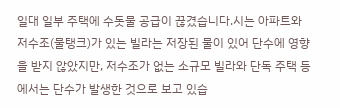일대 일부 주택에 수돗물 공급이 끊겼습니다.시는 아파트와 저수조(물탱크)가 있는 빌라는 저장된 물이 있어 단수에 영향을 받지 않았지만, 저수조가 없는 소규모 빌라와 단독 주택 등에서는 단수가 발생한 것으로 보고 있습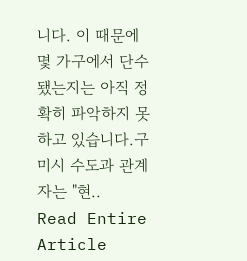니다. 이 때문에 몇 가구에서 단수됐는지는 아직 정확히 파악하지 못하고 있습니다.구미시 수도과 관계자는 "현..
Read Entire Article